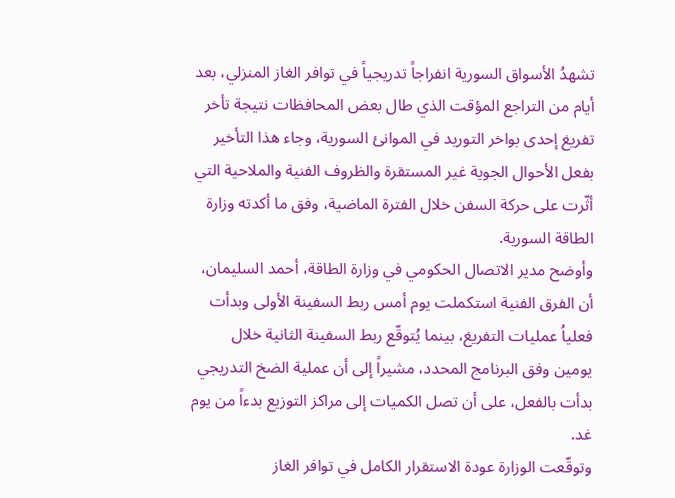تشهدُ الأسواق السورية انفراجاً تدريجياً في توافر الغاز المنزلي، بعد أيام من التراجع المؤقت الذي طال بعض المحافظات نتيجة تأخر تفريغ إحدى بواخر التوريد في الموانئ السورية، وجاء هذا التأخير بفعل الأحوال الجوية غير المستقرة والظروف الفنية والملاحية التي أثّرت على حركة السفن خلال الفترة الماضية، وفق ما أكدته وزارة الطاقة السورية.
وأوضح مدير الاتصال الحكومي في وزارة الطاقة، أحمد السليمان، أن الفرق الفنية استكملت يوم أمس ربط السفينة الأولى وبدأت فعلياُ عمليات التفريغ، بينما يُتوقّع ربط السفينة الثانية خلال يومين وفق البرنامج المحدد، مشيراً إلى أن عملية الضخ التدريجي بدأت بالفعل، على أن تصل الكميات إلى مراكز التوزيع بدءاً من يوم غد.
وتوقّعت الوزارة عودة الاستقرار الكامل في توافر الغاز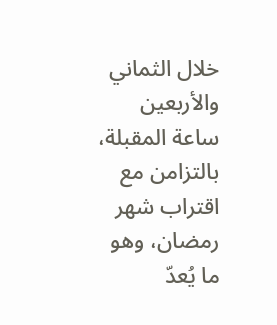خلال الثماني والأربعين
ساعة المقبلة، بالتزامن مع اقتراب شهر رمضان، وهو ما يُعدّ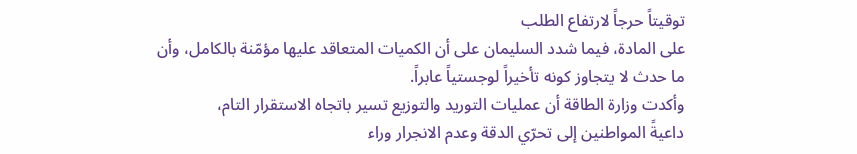توقيتاً حرجاً لارتفاع الطلب
على المادة، فيما شدد السليمان على أن الكميات المتعاقد عليها مؤمّنة بالكامل، وأن
ما حدث لا يتجاوز كونه تأخيراً لوجستياً عابراً.
وأكدت وزارة الطاقة أن عمليات التوريد والتوزيع تسير باتجاه الاستقرار التام،
داعيةً المواطنين إلى تحرّي الدقة وعدم الانجرار وراء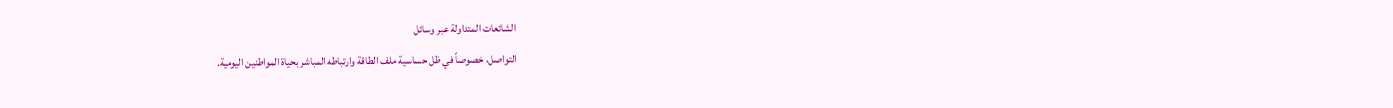الشائعات المتداولة عبر وسائل
التواصل، خصوصاً في ظل حساسية ملف الطاقة وارتباطه المباشر بحياة المواطنين اليومية.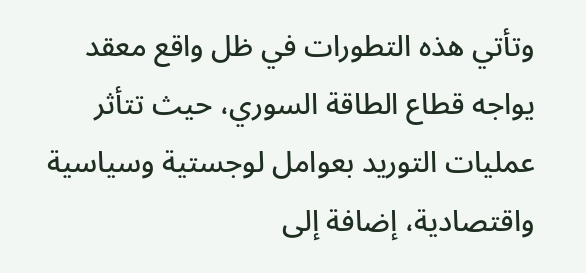وتأتي هذه التطورات في ظل واقع معقد يواجه قطاع الطاقة السوري، حيث تتأثر عمليات التوريد بعوامل لوجستية وسياسية واقتصادية، إضافة إلى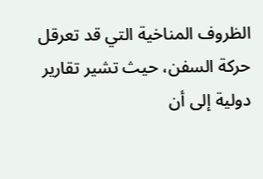الظروف المناخية التي قد تعرقل حركة السفن، حيث تشير تقارير دولية إلى أن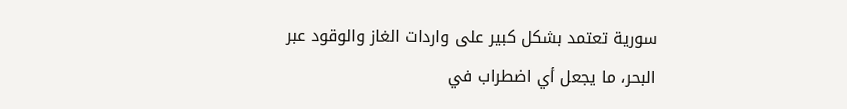سورية تعتمد بشكل كبير على واردات الغاز والوقود عبر البحر، ما يجعل أي اضطراب في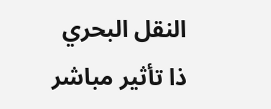النقل البحري ذا تأثير مباشر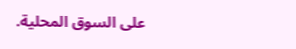على السوق المحلية.